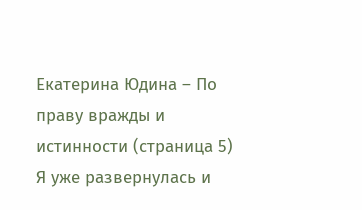Екатерина Юдина – По праву вражды и истинности (страница 5)
Я уже развернулась и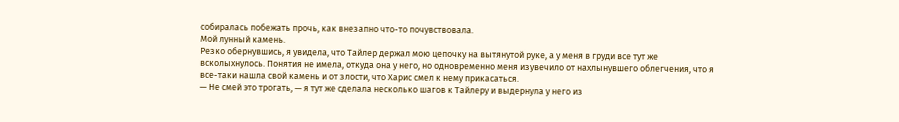собиралась побежать прочь, как внезапно что-то почувствовала.
Мой лунный камень.
Резко обернувшись, я увидела, что Тайлер держал мою цепочку на вытянутой руке, а у меня в груди все тут же всколыхнулось. Понятия не имела, откуда она у него, но одновременно меня изувечило от нахлынувшего облегчения, что я все-таки нашла свой камень и от злости, что Харис смел к нему прикасаться.
— Не смей это трогать, — я тут же сделала несколько шагов к Тайлеру и выдернула у него из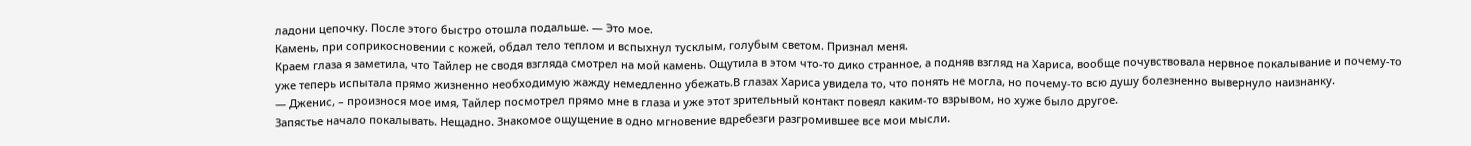ладони цепочку. После этого быстро отошла подальше. — Это мое.
Камень, при соприкосновении с кожей, обдал тело теплом и вспыхнул тусклым, голубым светом. Признал меня.
Краем глаза я заметила, что Тайлер не сводя взгляда смотрел на мой камень. Ощутила в этом что-то дико странное, а подняв взгляд на Хариса, вообще почувствовала нервное покалывание и почему-то уже теперь испытала прямо жизненно необходимую жажду немедленно убежать.В глазах Хариса увидела то, что понять не могла, но почему-то всю душу болезненно вывернуло наизнанку.
— Дженис, – произнося мое имя, Тайлер посмотрел прямо мне в глаза и уже этот зрительный контакт повеял каким-то взрывом, но хуже было другое.
Запястье начало покалывать. Нещадно. Знакомое ощущение в одно мгновение вдребезги разгромившее все мои мысли.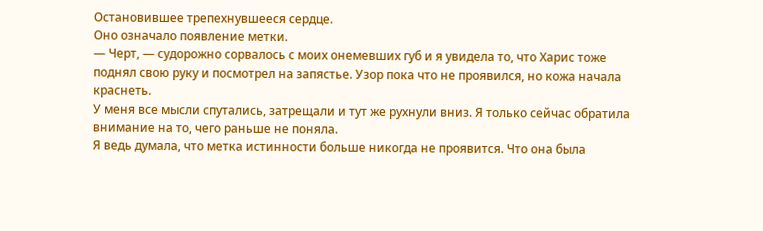Остановившее трепехнувшееся сердце.
Оно означало появление метки.
— Черт, — судорожно сорвалось с моих онемевших губ и я увидела то, что Харис тоже поднял свою руку и посмотрел на запястье. Узор пока что не проявился, но кожа начала краснеть.
У меня все мысли спутались, затрещали и тут же рухнули вниз. Я только сейчас обратила внимание на то, чего раньше не поняла.
Я ведь думала, что метка истинности больше никогда не проявится. Что она была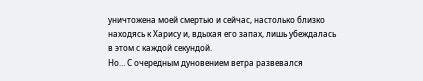уничтожена моей смертью и сейчас, настолько близко находясь к Харису и, вдыхая его запах, лишь убеждалась в этом с каждой секундой.
Но… С очередным дуновением ветра развевался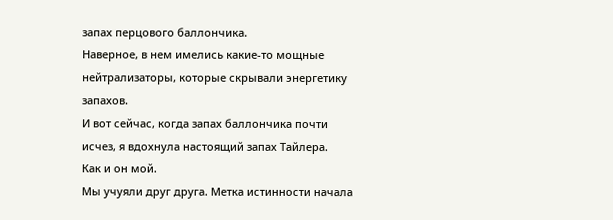запах перцового баллончика.
Наверное, в нем имелись какие-то мощные нейтрализаторы, которые скрывали энергетику запахов.
И вот сейчас, когда запах баллончика почти исчез, я вдохнула настоящий запах Тайлера.
Как и он мой.
Мы учуяли друг друга. Метка истинности начала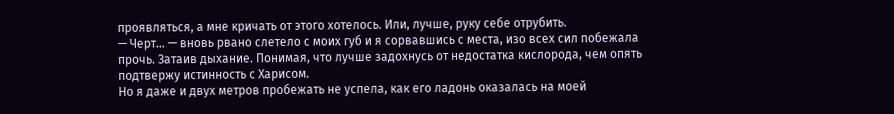проявляться, а мне кричать от этого хотелось. Или, лучше, руку себе отрубить.
— Черт… — вновь рвано слетело с моих губ и я сорвавшись с места, изо всех сил побежала прочь. Затаив дыхание. Понимая, что лучше задохнусь от недостатка кислорода, чем опять подтвержу истинность с Харисом.
Но я даже и двух метров пробежать не успела, как его ладонь оказалась на моей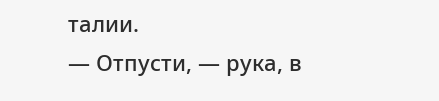талии.
— Отпусти, — рука, в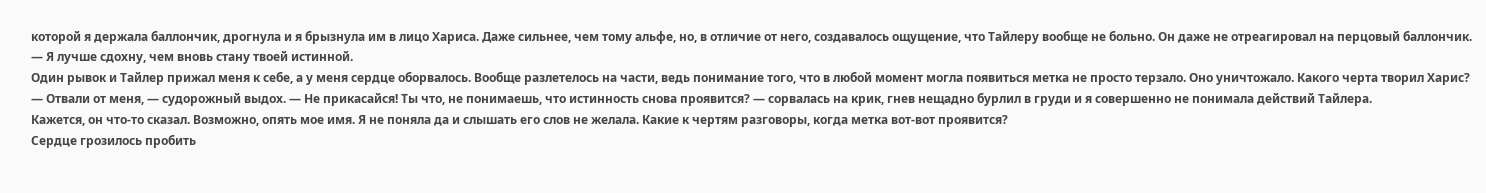которой я держала баллончик, дрогнула и я брызнула им в лицо Хариса. Даже сильнее, чем тому альфе, но, в отличие от него, создавалось ощущение, что Тайлеру вообще не больно. Он даже не отреагировал на перцовый баллончик. — Я лучше сдохну, чем вновь стану твоей истинной.
Один рывок и Тайлер прижал меня к себе, а у меня сердце оборвалось. Вообще разлетелось на части, ведь понимание того, что в любой момент могла появиться метка не просто терзало. Оно уничтожало. Какого черта творил Харис?
— Отвали от меня, — судорожный выдох. — Не прикасайся! Ты что, не понимаешь, что истинность снова проявится? — сорвалась на крик, гнев нещадно бурлил в груди и я совершенно не понимала действий Тайлера.
Кажется, он что-то сказал. Возможно, опять мое имя. Я не поняла да и слышать его слов не желала. Какие к чертям разговоры, когда метка вот-вот проявится?
Сердце грозилось пробить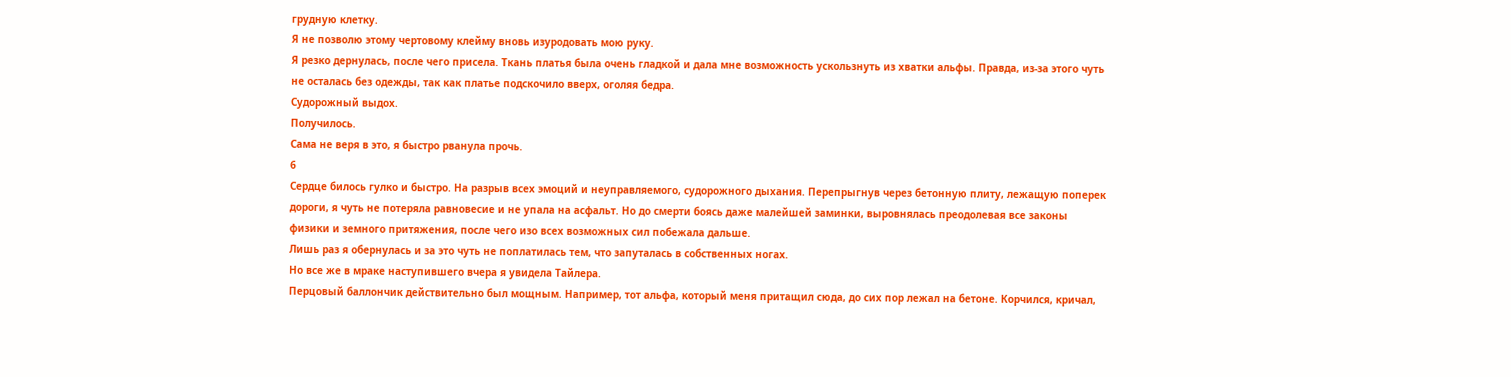грудную клетку.
Я не позволю этому чертовому клейму вновь изуродовать мою руку.
Я резко дернулась, после чего присела. Ткань платья была очень гладкой и дала мне возможность ускользнуть из хватки альфы. Правда, из-за этого чуть не осталась без одежды, так как платье подскочило вверх, оголяя бедра.
Судорожный выдох.
Получилось.
Сама не веря в это, я быстро рванула прочь.
6
Сердце билось гулко и быстро. На разрыв всех эмоций и неуправляемого, судорожного дыхания. Перепрыгнув через бетонную плиту, лежащую поперек дороги, я чуть не потеряла равновесие и не упала на асфальт. Но до смерти боясь даже малейшей заминки, выровнялась преодолевая все законы физики и земного притяжения, после чего изо всех возможных сил побежала дальше.
Лишь раз я обернулась и за это чуть не поплатилась тем, что запуталась в собственных ногах.
Но все же в мраке наступившего вчера я увидела Тайлера.
Перцовый баллончик действительно был мощным. Например, тот альфа, который меня притащил сюда, до сих пор лежал на бетоне. Корчился, кричал,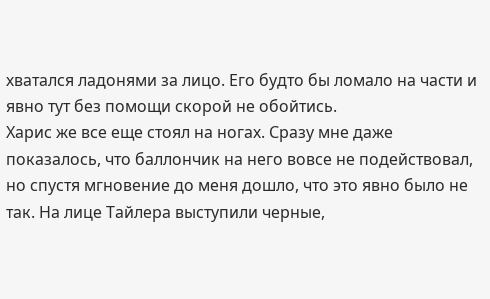хватался ладонями за лицо. Его будто бы ломало на части и явно тут без помощи скорой не обойтись.
Харис же все еще стоял на ногах. Сразу мне даже показалось, что баллончик на него вовсе не подействовал, но спустя мгновение до меня дошло, что это явно было не так. На лице Тайлера выступили черные,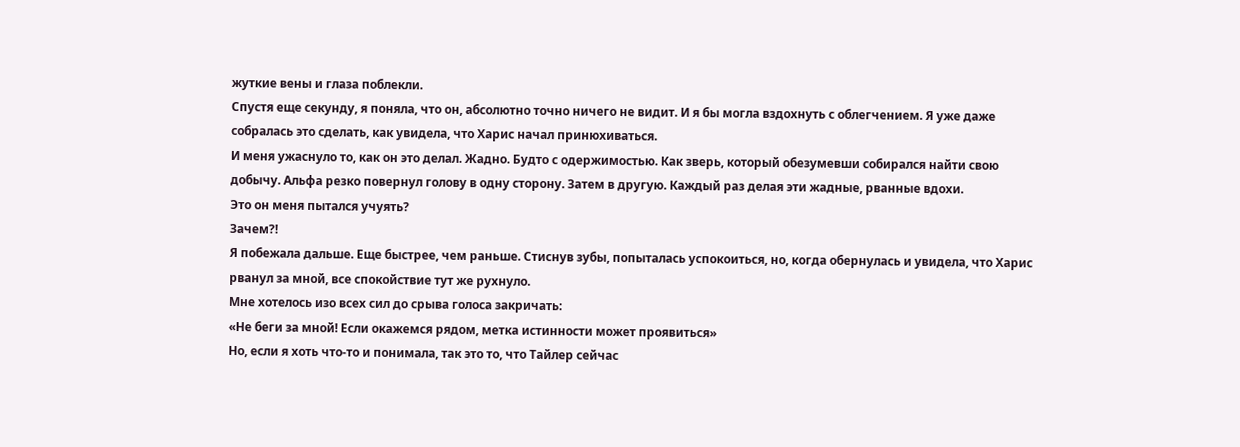жуткие вены и глаза поблекли.
Спустя еще секунду, я поняла, что он, абсолютно точно ничего не видит. И я бы могла вздохнуть с облегчением. Я уже даже собралась это сделать, как увидела, что Харис начал принюхиваться.
И меня ужаснуло то, как он это делал. Жадно. Будто с одержимостью. Как зверь, который обезумевши собирался найти свою добычу. Альфа резко повернул голову в одну сторону. Затем в другую. Каждый раз делая эти жадные, рванные вдохи.
Это он меня пытался учуять?
Зачем?!
Я побежала дальше. Еще быстрее, чем раньше. Стиснув зубы, попыталась успокоиться, но, когда обернулась и увидела, что Харис рванул за мной, все спокойствие тут же рухнуло.
Мне хотелось изо всех сил до срыва голоса закричать:
«Не беги за мной! Если окажемся рядом, метка истинности может проявиться»
Но, если я хоть что-то и понимала, так это то, что Тайлер сейчас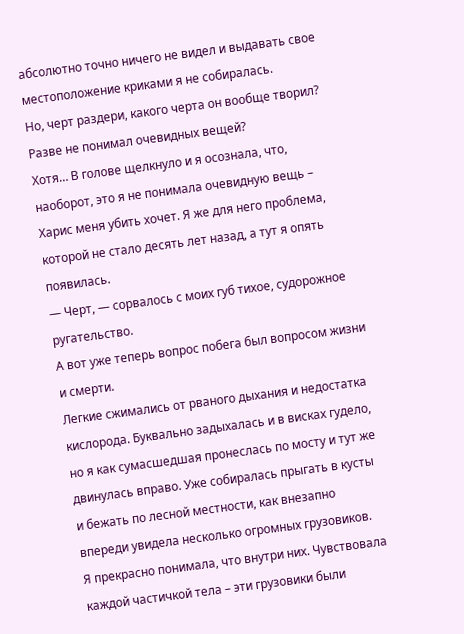абсолютно точно ничего не видел и выдавать свое местоположение криками я не собиралась.
Но, черт раздери, какого черта он вообще творил? Разве не понимал очевидных вещей?
Хотя… В голове щелкнуло и я осознала, что, наоборот, это я не понимала очевидную вещь – Харис меня убить хочет. Я же для него проблема, которой не стало десять лет назад, а тут я опять появилась.
— Черт, — сорвалось с моих губ тихое, судорожное ругательство.
А вот уже теперь вопрос побега был вопросом жизни и смерти.
Легкие сжимались от рваного дыхания и недостатка кислорода. Буквально задыхалась и в висках гудело, но я как сумасшедшая пронеслась по мосту и тут же двинулась вправо. Уже собиралась прыгать в кусты и бежать по лесной местности, как внезапно впереди увидела несколько огромных грузовиков.
Я прекрасно понимала, что внутри них. Чувствовала каждой частичкой тела – эти грузовики были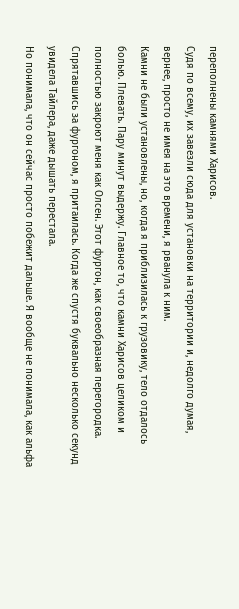переполнены камнями Харисов.
Судя по всему, их завезли сюда для установки на территории и, недолго думая, вернее, просто не имея на это времени, я рванула к ним.
Камни не были установлены, но, когда я приблизилась к грузовику, тело отдалось болью. Плевать. Пару минут выдержу. Главное то, что камни Харисов целиком и полностью закроют меня как Олсен. Этот фургон, как своеобразная перегородка.
Спрятавшись за фургоном, я притаилась. Когда же спустя буквально несколько секунд увидела Тайлера, даже дышать перестала.
Но понимала, что он сейчас просто побежит дальше. Я вообще не понимала, как альфа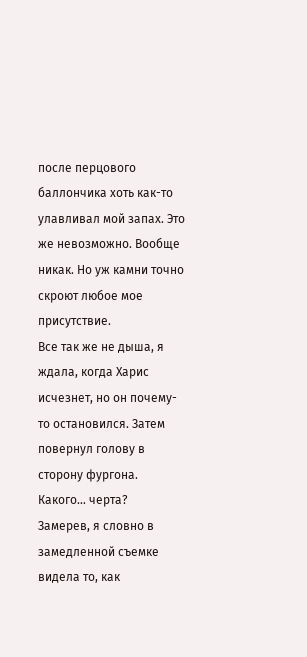после перцового баллончика хоть как-то улавливал мой запах. Это же невозможно. Вообще никак. Но уж камни точно скроют любое мое присутствие.
Все так же не дыша, я ждала, когда Харис исчезнет, но он почему-то остановился. Затем повернул голову в сторону фургона.
Какого… черта?
Замерев, я словно в замедленной съемке видела то, как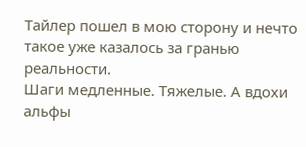Тайлер пошел в мою сторону и нечто такое уже казалось за гранью реальности.
Шаги медленные. Тяжелые. А вдохи альфы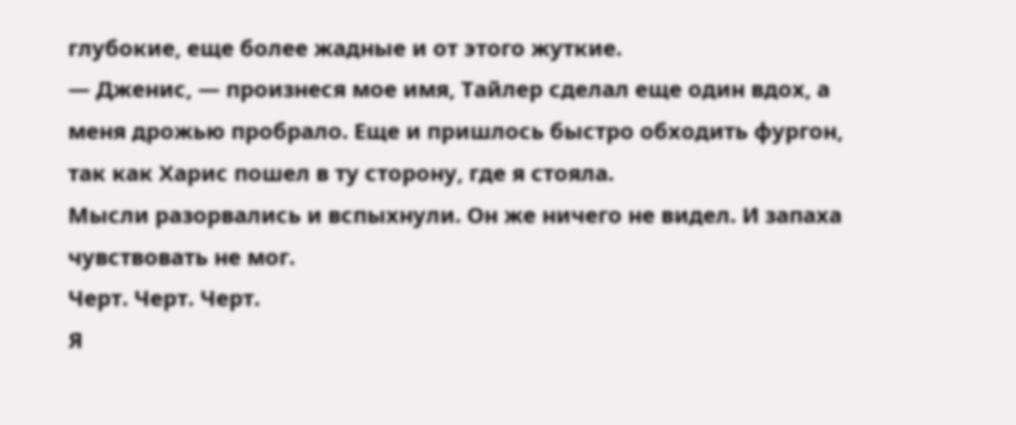глубокие, еще более жадные и от этого жуткие.
— Дженис, — произнеся мое имя, Тайлер сделал еще один вдох, а меня дрожью пробрало. Еще и пришлось быстро обходить фургон, так как Харис пошел в ту сторону, где я стояла.
Мысли разорвались и вспыхнули. Он же ничего не видел. И запаха чувствовать не мог.
Черт. Черт. Черт.
Я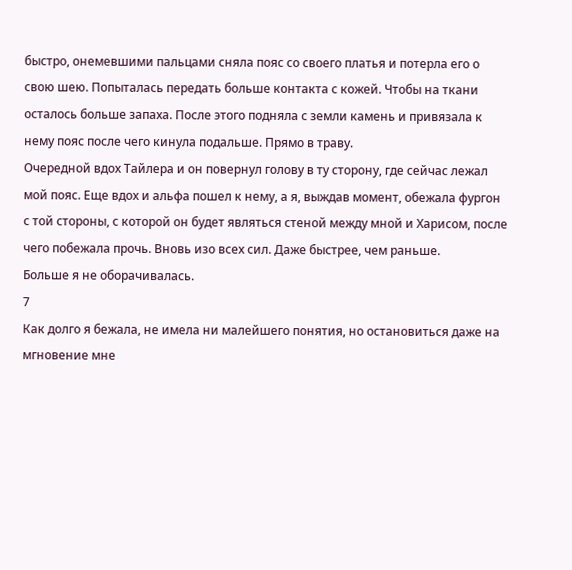быстро, онемевшими пальцами сняла пояс со своего платья и потерла его о свою шею. Попыталась передать больше контакта с кожей. Чтобы на ткани осталось больше запаха. После этого подняла с земли камень и привязала к нему пояс после чего кинула подальше. Прямо в траву.
Очередной вдох Тайлера и он повернул голову в ту сторону, где сейчас лежал мой пояс. Еще вдох и альфа пошел к нему, а я, выждав момент, обежала фургон с той стороны, с которой он будет являться стеной между мной и Харисом, после чего побежала прочь. Вновь изо всех сил. Даже быстрее, чем раньше.
Больше я не оборачивалась.
7
Как долго я бежала, не имела ни малейшего понятия, но остановиться даже на мгновение мне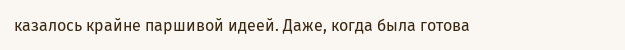казалось крайне паршивой идеей. Даже, когда была готова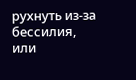рухнуть из-за бессилия, или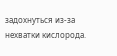задохнуться из-за нехватки кислорода.